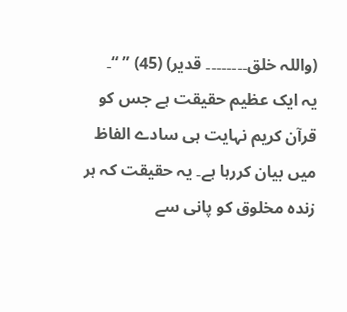(واللہ خلق۔۔۔۔۔۔۔۔ قدیر) (45) ” “۔
یہ ایک عظیم حقیقت ہے جس کو قرآن کریم نہایت ہی سادے الفاظ میں بیان کررہا ہے۔ یہ حقیقت کہ ہر زندہ مخلوق کو پانی سے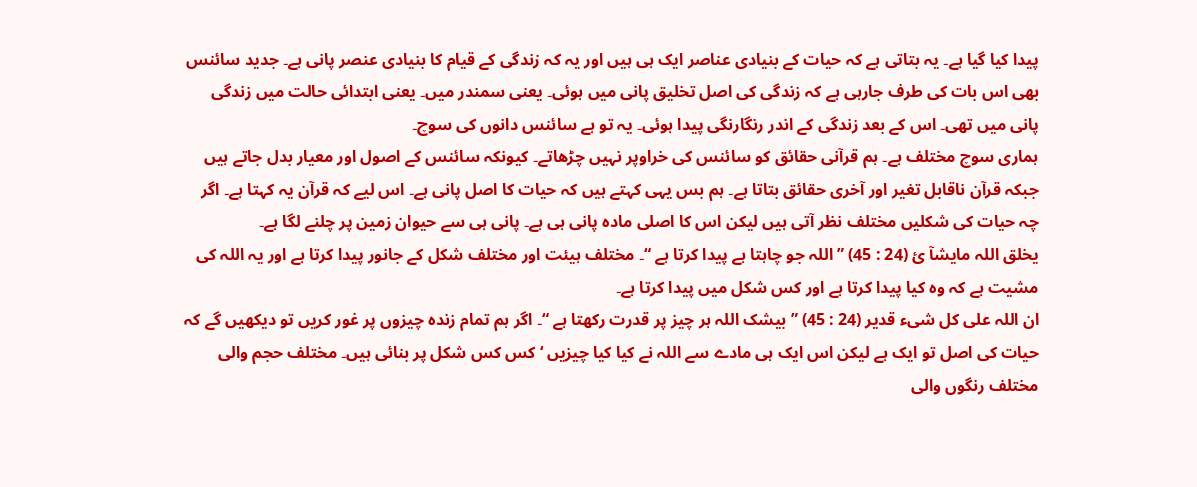پیدا کیا گیا ہے۔ یہ بتاتی ہے کہ حیات کے بنیادی عناصر ایک ہی ہیں اور یہ کہ زندگی کے قیام کا بنیادی عنصر پانی ہے۔ جدید سائنس بھی اس بات کی طرف جارہی ہے کہ زندگی کی اصل تخلیق پانی میں ہوئی۔ یعنی سمندر میں۔ یعنی ابتدائی حالت میں زندگی پانی میں تھی۔ اس کے بعد زندگی کے اندر رنگارنگی پیدا ہوئی۔ یہ تو ہے سائنس دانوں کی سوچ۔
ہماری سوچ مختلف ہے۔ ہم قرآنی حقائق کو سائنس کی خراوپر نہیں چڑھاتے۔ کیونکہ سائنس کے اصول اور معیار بدل جاتے ہیں جبکہ قرآن ناقابل تغیر اور آخری حقائق بتاتا ہے۔ ہم بس یہی کہتے ہیں کہ حیات کا اصل پانی ہے۔ اس لیے کہ قرآن یہ کہتا ہے۔ اگر چہ حیات کی شکلیں مختلف نظر آتی ہیں لیکن اس کا اصلی مادہ پانی ہی ہے۔ پانی ہی سے حیوان زمین پر چلنے لگا ہے۔
یخلق اللہ مایشآ ئ (24 : 45) ” اللہ جو چاہتا ہے پیدا کرتا ہے “۔ مختلف ہیئت اور مختلف شکل کے جانور پیدا کرتا ہے اور یہ اللہ کی مشیت ہے کہ وہ کیا پیدا کرتا ہے اور کس شکل میں پیدا کرتا ہے۔
ان اللہ علی کل شیء قدیر (24 : 45) ” بیشک اللہ ہر چیز پر قدرت رکھتا ہے “۔ اگر ہم تمام زندہ چیزوں پر غور کریں تو دیکھیں گے کہ حیات کی اصل تو ایک ہے لیکن اس ایک ہی مادے سے اللہ نے کیا کیا چیزیں ‘ کس کس شکل پر بنائی ہیں۔ مختلف حجم والی مختلف رنگوں والی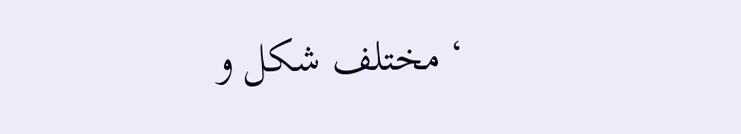‘ مختلف شکل و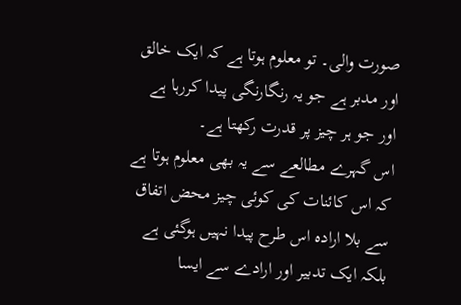صورت والی۔ تو معلوم ہوتا ہے کہ ایک خالق اور مدبر ہے جو یہ رنگارنگی پیدا کررہا ہے اور جو ہر چیز پر قدرت رکھتا ہے۔
اس گہرے مطالعے سے یہ بھی معلوم ہوتا ہے کہ اس کائنات کی کوئی چیز محض اتفاق سے بلا ارادہ اس طرح پیدا نہیں ہوگئی ہے بلکہ ایک تدبیر اور ارادے سے ایسا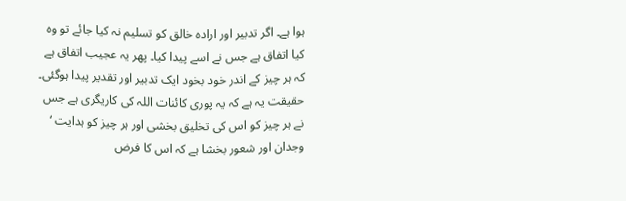ہوا ہے۔ اگر تدبیر اور ارادہ خالق کو تسلیم نہ کیا جائے تو وہ کیا اتفاق ہے جس نے اسے پیدا کیا۔ پھر یہ عجیب اتفاق ہے کہ ہر چیز کے اندر خود بخود ایک تدبیر اور تقدیر پیدا ہوگئی۔
حقیقت یہ ہے کہ یہ پوری کائنات اللہ کی کاریگری ہے جس نے ہر چیز کو اس کی تخلیق بخشی اور ہر چیز کو ہدایت ‘ وجدان اور شعور بخشا ہے کہ اس کا فرض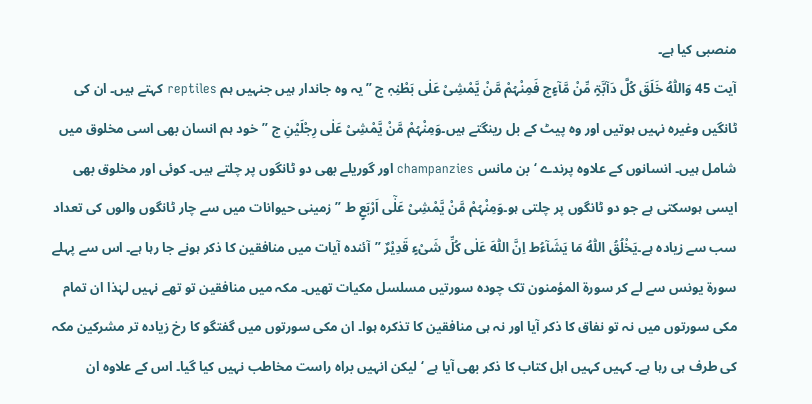منصبی کیا ہے۔
آیت 45 وَاللّٰہُ خَلَقَ کُلَّ دَآبَّۃٍ مِّنْ مَّآءٍج فَمِنْہُمْ مَّنْ یَّمْشِیْ عَلٰی بَطْنِہٖ ج ”یہ وہ جاندار ہیں جنہیں ہم reptiles کہتے ہیں۔ ان کی ٹانگیں وغیرہ نہیں ہوتیں اور وہ پیٹ کے بل رینگتے ہیں۔وَمِنْہُمْ مَّنْ یَّمْشِیْ عَلٰی رِجْلَیْنِ ج ”خود ہم انسان بھی اسی مخلوق میں شامل ہیں۔ انسانوں کے علاوہ پرندے ‘ بن مانس champanzies اور گوریلے بھی دو ٹانگوں پر چلتے ہیں۔ کوئی اور مخلوق بھی ایسی ہوسکتی ہے جو دو ٹانگوں پر چلتی ہو۔وَمِنْہُمْ مَّنْ یَّمْشِیْ عَلٰٓی اَرْبَعٍ ط ”زمینی حیوانات میں سے چار ٹانگوں والوں کی تعداد سب سے زیادہ ہے۔یَخْلُقُ اللّٰہُ مَا یَشَآءُط اِنَّ اللّٰہَ عَلٰی کُلِّ شَیْءٍ قَدِیْرٌ ”آئندہ آیات میں منافقین کا ذکر ہونے جا رہا ہے۔ اس سے پہلے سورة یونس سے لے کر سورة المؤمنون تک چودہ سورتیں مسلسل مکیات تھیں۔ مکہ میں منافقین تو تھے نہیں لہٰذا ان تمام مکی سورتوں میں نہ تو نفاق کا ذکر آیا اور نہ ہی منافقین کا تذکرہ ہوا۔ ان مکی سورتوں میں گفتگو کا رخ زیادہ تر مشرکین مکہ کی طرف ہی رہا ہے۔ کہیں کہیں اہل کتاب کا ذکر بھی آیا ہے ‘ لیکن انہیں براہ راست مخاطب نہیں کیا گیا۔ اس کے علاوہ ان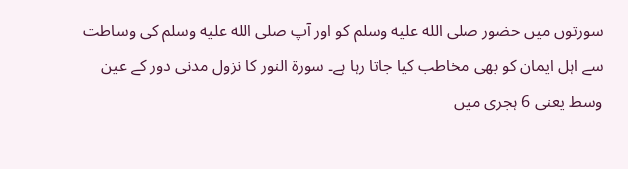سورتوں میں حضور صلى الله عليه وسلم کو اور آپ صلى الله عليه وسلم کی وساطت سے اہل ایمان کو بھی مخاطب کیا جاتا رہا ہے۔ سورة النور کا نزول مدنی دور کے عین وسط یعنی 6 ہجری میں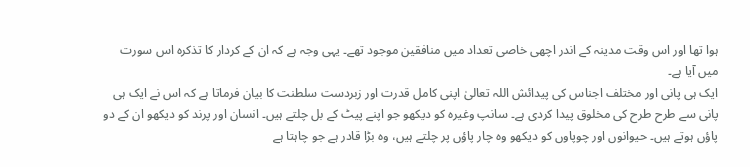ہوا تھا اور اس وقت مدینہ کے اندر اچھی خاصی تعداد میں منافقین موجود تھے۔ یہی وجہ ہے کہ ان کے کردار کا تذکرہ اس سورت میں آیا ہے۔
ایک ہی پانی اور مختلف اجناس کی پیدائش اللہ تعالیٰ اپنی کامل قدرت اور زبردست سلطنت کا بیان فرماتا ہے کہ اس نے ایک ہی پانی سے طرح طرح کی مخلوق پیدا کردی ہے۔ سانپ وغیرہ کو دیکھو جو اپنے پیٹ کے بل چلتے ہیں۔ انسان اور پرند کو دیکھو ان کے دو پاؤں ہوتے ہیں۔ حیوانوں اور چوپاوں کو دیکھو وہ چار پاؤں پر چلتے ہیں، وہ بڑا قادر ہے جو چاہتا ہے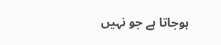ہوجاتا ہے جو نہیں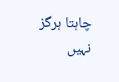چاہتا ہرگز نہیں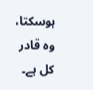ہوسکتا، وہ قادر کل ہے۔